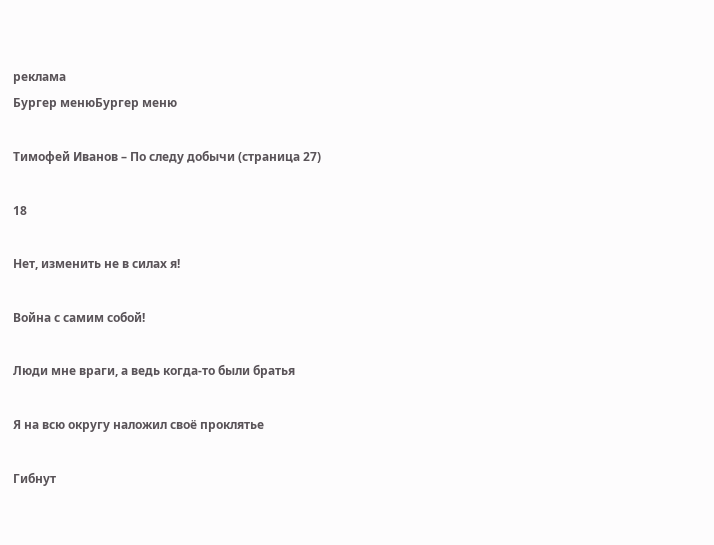реклама
Бургер менюБургер меню

Тимофей Иванов – По следу добычи (страница 27)

18

Нет, изменить не в силах я!

Война с самим собой!

Люди мне враги, а ведь когда-то были братья

Я на всю округу наложил своё проклятье

Гибнут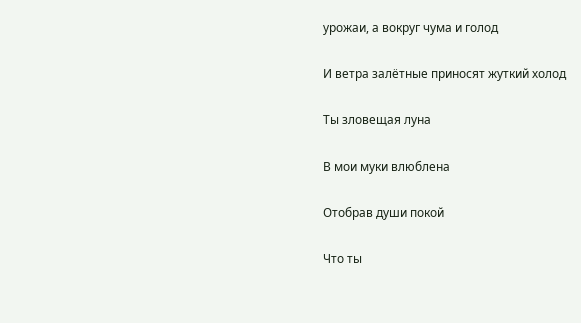урожаи, а вокруг чума и голод

И ветра залётные приносят жуткий холод

Ты зловещая луна

В мои муки влюблена

Отобрав души покой

Что ты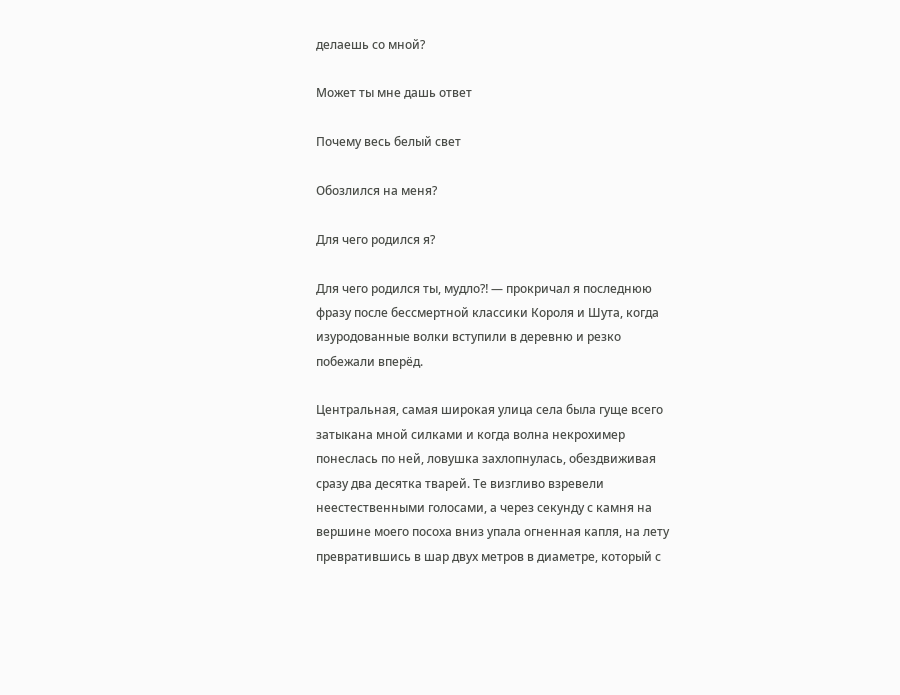делаешь со мной?

Может ты мне дашь ответ

Почему весь белый свет

Обозлился на меня?

Для чего родился я?

Для чего родился ты, мудло⁈ — прокричал я последнюю фразу после бессмертной классики Короля и Шута, когда изуродованные волки вступили в деревню и резко побежали вперёд.

Центральная, самая широкая улица села была гуще всего затыкана мной силками и когда волна некрохимер понеслась по ней, ловушка захлопнулась, обездвиживая сразу два десятка тварей. Те визгливо взревели неестественными голосами, а через секунду с камня на вершине моего посоха вниз упала огненная капля, на лету превратившись в шар двух метров в диаметре, который с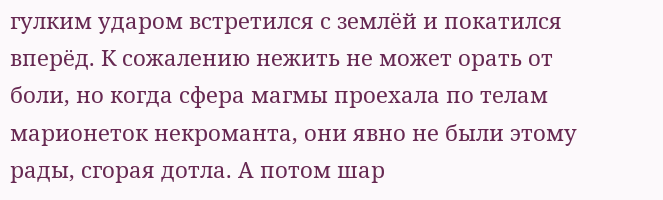гулким ударом встретился с землёй и покатился вперёд. К сожалению нежить не может орать от боли, но когда сфера магмы проехала по телам марионеток некроманта, они явно не были этому рады, сгорая дотла. А потом шар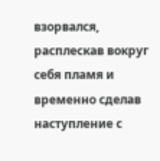взорвался, расплескав вокруг себя пламя и временно сделав наступление с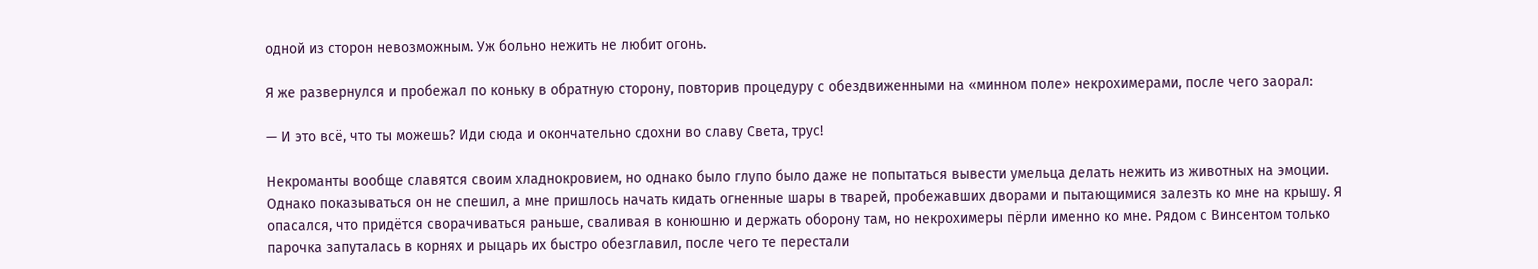одной из сторон невозможным. Уж больно нежить не любит огонь.

Я же развернулся и пробежал по коньку в обратную сторону, повторив процедуру с обездвиженными на «минном поле» некрохимерами, после чего заорал:

— И это всё, что ты можешь? Иди сюда и окончательно сдохни во славу Света, трус!

Некроманты вообще славятся своим хладнокровием, но однако было глупо было даже не попытаться вывести умельца делать нежить из животных на эмоции. Однако показываться он не спешил, а мне пришлось начать кидать огненные шары в тварей, пробежавших дворами и пытающимися залезть ко мне на крышу. Я опасался, что придётся сворачиваться раньше, сваливая в конюшню и держать оборону там, но некрохимеры пёрли именно ко мне. Рядом с Винсентом только парочка запуталась в корнях и рыцарь их быстро обезглавил, после чего те перестали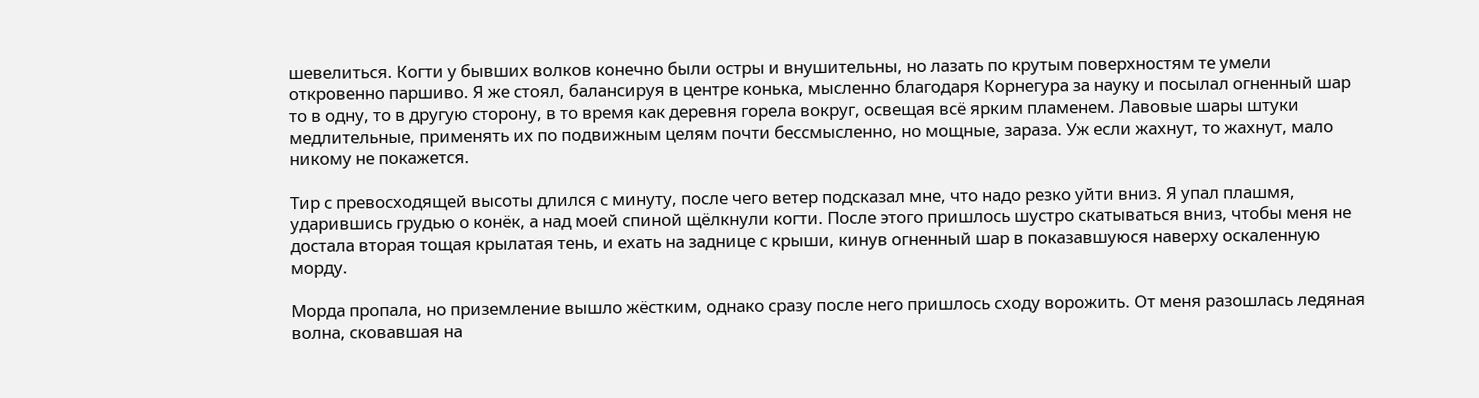шевелиться. Когти у бывших волков конечно были остры и внушительны, но лазать по крутым поверхностям те умели откровенно паршиво. Я же стоял, балансируя в центре конька, мысленно благодаря Корнегура за науку и посылал огненный шар то в одну, то в другую сторону, в то время как деревня горела вокруг, освещая всё ярким пламенем. Лавовые шары штуки медлительные, применять их по подвижным целям почти бессмысленно, но мощные, зараза. Уж если жахнут, то жахнут, мало никому не покажется.

Тир с превосходящей высоты длился с минуту, после чего ветер подсказал мне, что надо резко уйти вниз. Я упал плашмя, ударившись грудью о конёк, а над моей спиной щёлкнули когти. После этого пришлось шустро скатываться вниз, чтобы меня не достала вторая тощая крылатая тень, и ехать на заднице с крыши, кинув огненный шар в показавшуюся наверху оскаленную морду.

Морда пропала, но приземление вышло жёстким, однако сразу после него пришлось сходу ворожить. От меня разошлась ледяная волна, сковавшая на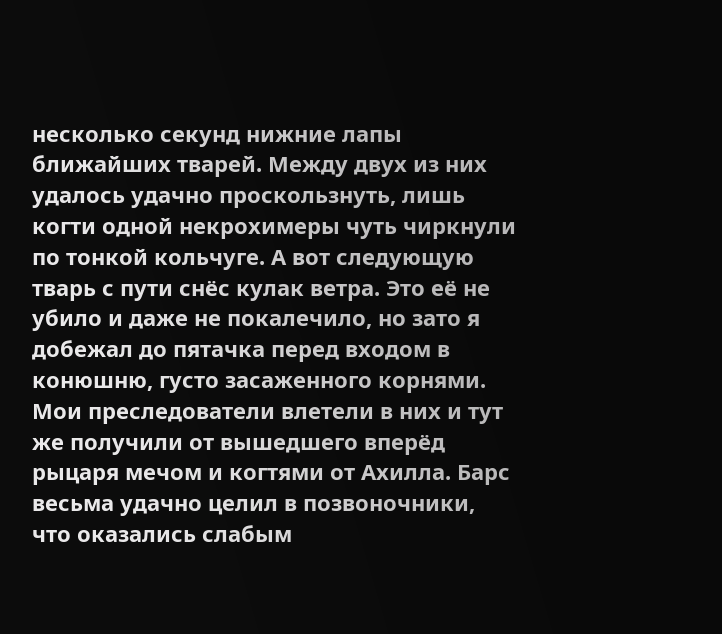несколько секунд нижние лапы ближайших тварей. Между двух из них удалось удачно проскользнуть, лишь когти одной некрохимеры чуть чиркнули по тонкой кольчуге. А вот следующую тварь с пути снёс кулак ветра. Это её не убило и даже не покалечило, но зато я добежал до пятачка перед входом в конюшню, густо засаженного корнями. Мои преследователи влетели в них и тут же получили от вышедшего вперёд рыцаря мечом и когтями от Ахилла. Барс весьма удачно целил в позвоночники, что оказались слабым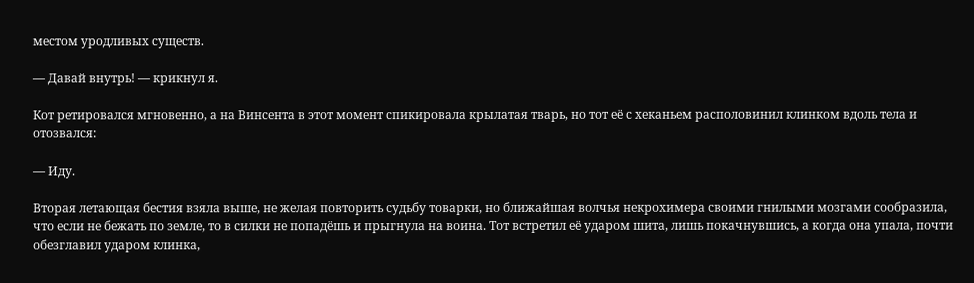местом уродливых существ.

— Давай внутрь! — крикнул я.

Кот ретировался мгновенно, а на Винсента в этот момент спикировала крылатая тварь, но тот её с хеканьем располовинил клинком вдоль тела и отозвался:

— Иду.

Вторая летающая бестия взяла выше, не желая повторить судьбу товарки, но ближайшая волчья некрохимера своими гнилыми мозгами сообразила, что если не бежать по земле, то в силки не попадёшь и прыгнула на воина. Тот встретил её ударом шита, лишь покачнувшись, а когда она упала, почти обезглавил ударом клинка,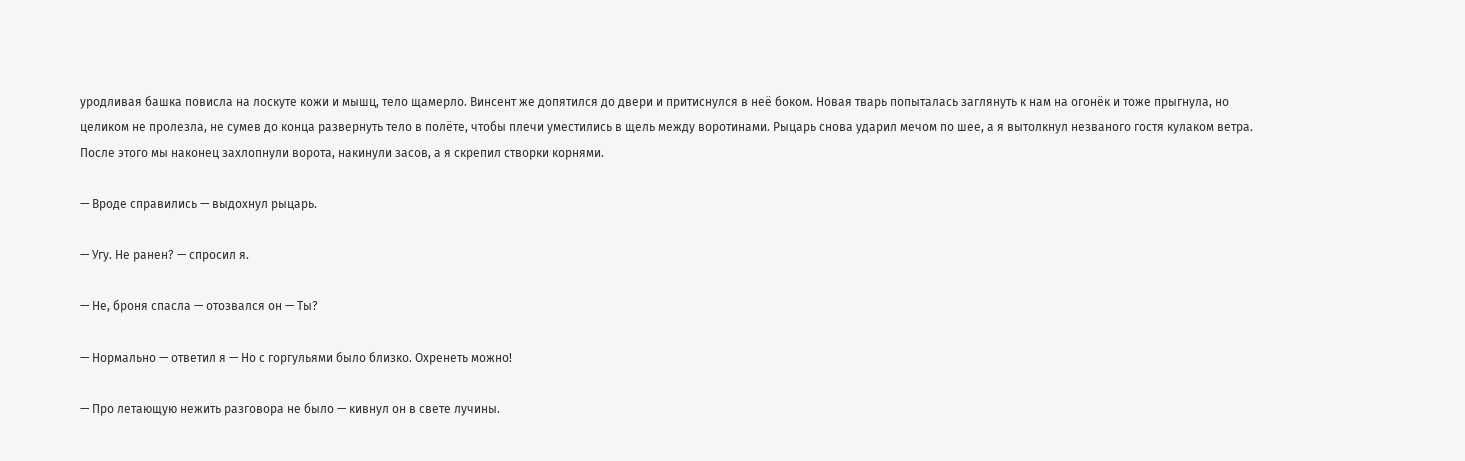уродливая башка повисла на лоскуте кожи и мышц, тело щамерло. Винсент же допятился до двери и притиснулся в неё боком. Новая тварь попыталась заглянуть к нам на огонёк и тоже прыгнула, но целиком не пролезла, не сумев до конца развернуть тело в полёте, чтобы плечи уместились в щель между воротинами. Рыцарь снова ударил мечом по шее, а я вытолкнул незваного гостя кулаком ветра. После этого мы наконец захлопнули ворота, накинули засов, а я скрепил створки корнями.

— Вроде справились — выдохнул рыцарь.

— Угу. Не ранен? — спросил я.

— Не, броня спасла — отозвался он — Ты?

— Нормально — ответил я — Но с горгульями было близко. Охренеть можно!

— Про летающую нежить разговора не было — кивнул он в свете лучины.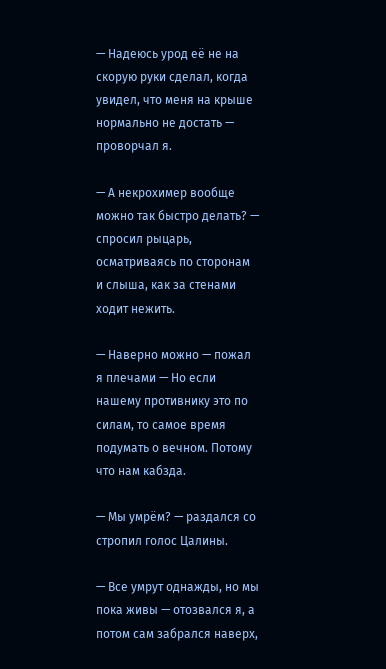— Надеюсь урод её не на скорую руки сделал, когда увидел, что меня на крыше нормально не достать — проворчал я.

— А некрохимер вообще можно так быстро делать? — спросил рыцарь, осматриваясь по сторонам и слыша, как за стенами ходит нежить.

— Наверно можно — пожал я плечами — Но если нашему противнику это по силам, то самое время подумать о вечном. Потому что нам кабзда.

— Мы умрём? — раздался со стропил голос Цалины.

— Все умрут однажды, но мы пока живы — отозвался я, а потом сам забрался наверх,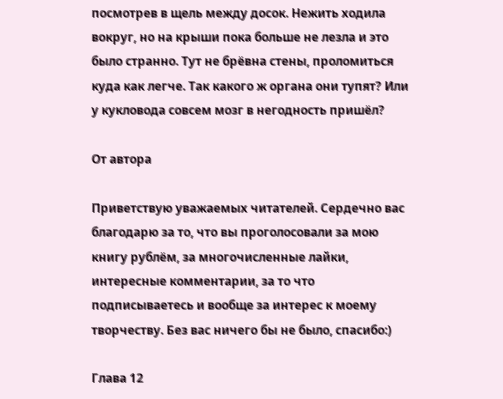посмотрев в щель между досок. Нежить ходила вокруг, но на крыши пока больше не лезла и это было странно. Тут не брёвна стены, проломиться куда как легче. Так какого ж органа они тупят? Или у кукловода совсем мозг в негодность пришёл?

От автора

Приветствую уважаемых читателей. Сердечно вас благодарю за то, что вы проголосовали за мою книгу рублём, за многочисленные лайки, интересные комментарии, за то что подписываетесь и вообще за интерес к моему творчеству. Без вас ничего бы не было, спасибо:)

Глава 12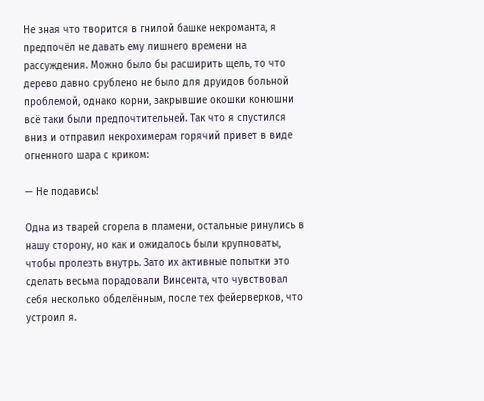Не зная что творится в гнилой башке некроманта, я предпочёл не давать ему лишнего времени на рассуждения. Можно было бы расширить щель, то что дерево давно срублено не было для друидов больной проблемой, однако корни, закрывшие окошки конюшни всё таки были предпочтительней. Так что я спустился вниз и отправил некрохимерам горячий привет в виде огненного шара с криком:

— Не подавись!

Одна из тварей сгорела в пламени, остальные ринулись в нашу сторону, но как и ожидалось были крупноваты, чтобы пролезть внутрь. Зато их активные попытки это сделать весьма порадовали Винсента, что чувствовал себя несколько обделённым, после тех фейерверков, что устроил я.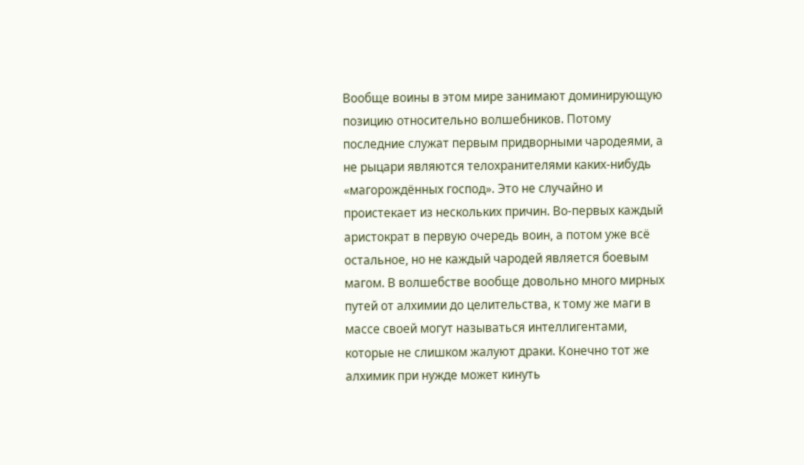Вообще воины в этом мире занимают доминирующую позицию относительно волшебников. Потому последние служат первым придворными чародеями, а не рыцари являются телохранителями каких-нибудь «магорождённых господ». Это не случайно и проистекает из нескольких причин. Во-первых каждый аристократ в первую очередь воин, а потом уже всё остальное, но не каждый чародей является боевым магом. В волшебстве вообще довольно много мирных путей от алхимии до целительства, к тому же маги в массе своей могут называться интеллигентами, которые не слишком жалуют драки. Конечно тот же алхимик при нужде может кинуть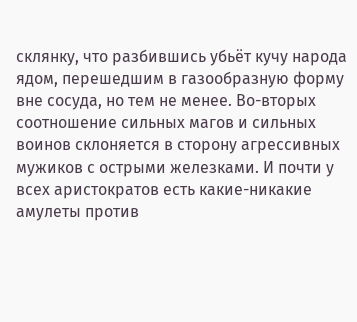склянку, что разбившись убьёт кучу народа ядом, перешедшим в газообразную форму вне сосуда, но тем не менее. Во-вторых соотношение сильных магов и сильных воинов склоняется в сторону агрессивных мужиков с острыми железками. И почти у всех аристократов есть какие-никакие амулеты против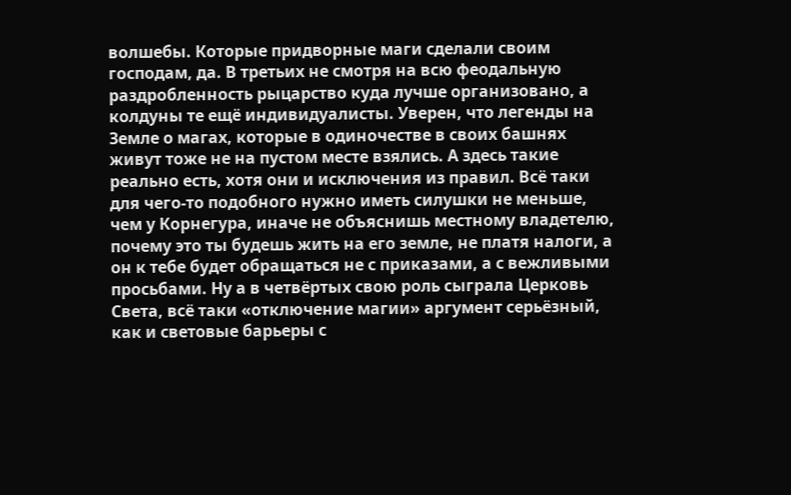волшебы. Которые придворные маги сделали своим господам, да. В третьих не смотря на всю феодальную раздробленность рыцарство куда лучше организовано, а колдуны те ещё индивидуалисты. Уверен, что легенды на Земле о магах, которые в одиночестве в своих башнях живут тоже не на пустом месте взялись. А здесь такие реально есть, хотя они и исключения из правил. Всё таки для чего-то подобного нужно иметь силушки не меньше, чем у Корнегура, иначе не объяснишь местному владетелю, почему это ты будешь жить на его земле, не платя налоги, а он к тебе будет обращаться не с приказами, а с вежливыми просьбами. Ну а в четвёртых свою роль сыграла Церковь Света, всё таки «отключение магии» аргумент серьёзный, как и световые барьеры с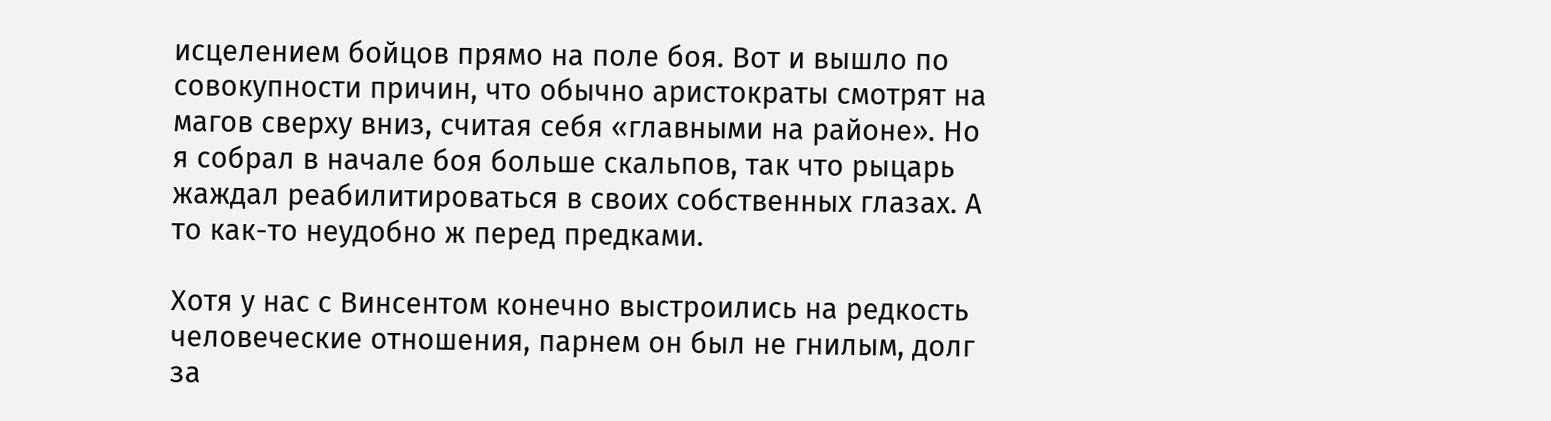исцелением бойцов прямо на поле боя. Вот и вышло по совокупности причин, что обычно аристократы смотрят на магов сверху вниз, считая себя «главными на районе». Но я собрал в начале боя больше скальпов, так что рыцарь жаждал реабилитироваться в своих собственных глазах. А то как-то неудобно ж перед предками.

Хотя у нас с Винсентом конечно выстроились на редкость человеческие отношения, парнем он был не гнилым, долг за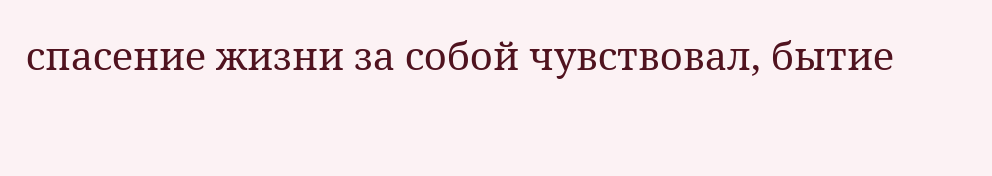спасение жизни за собой чувствовал, бытие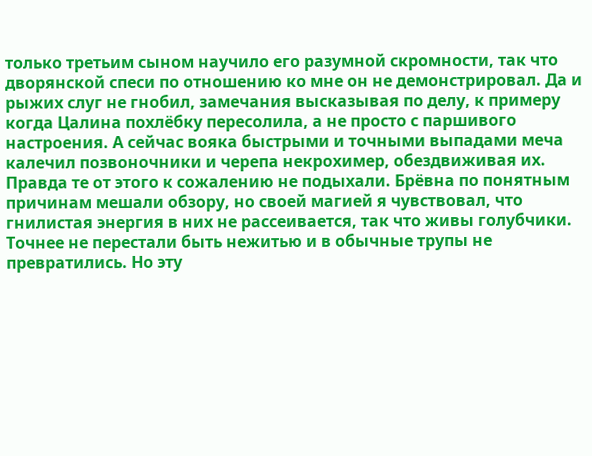только третьим сыном научило его разумной скромности, так что дворянской спеси по отношению ко мне он не демонстрировал. Да и рыжих слуг не гнобил, замечания высказывая по делу, к примеру когда Цалина похлёбку пересолила, а не просто с паршивого настроения. А сейчас вояка быстрыми и точными выпадами меча калечил позвоночники и черепа некрохимер, обездвиживая их. Правда те от этого к сожалению не подыхали. Брёвна по понятным причинам мешали обзору, но своей магией я чувствовал, что гнилистая энергия в них не рассеивается, так что живы голубчики. Точнее не перестали быть нежитью и в обычные трупы не превратились. Но эту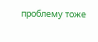проблему тоже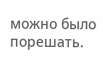можно было порешать.